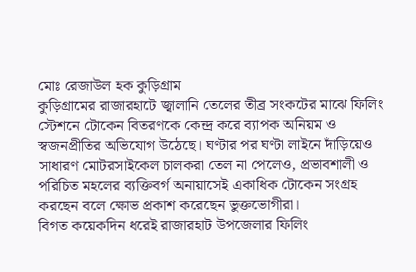মোঃ রেজাউল হক কুড়িগ্রাম
কুড়িগ্রামের রাজারহাটে জ্বালানি তেলের তীব্র সংকটের মাঝে ফিলিং স্টেশনে টোকেন বিতরণকে কেন্দ্র করে ব্যাপক অনিয়ম ও স্বজনপ্রীতির অভিযোগ উঠেছে। ঘণ্টার পর ঘণ্টা লাইনে দাঁড়িয়েও সাধারণ মোটরসাইকেল চালকরা তেল না পেলেও, প্রভাবশালী ও পরিচিত মহলের ব্যক্তিবর্গ অনায়াসেই একাধিক টোকেন সংগ্রহ করছেন বলে ক্ষোভ প্রকাশ করেছেন ভুক্তভোগীরা।
বিগত কয়েকদিন ধরেই রাজারহাট উপজেলার ফিলিং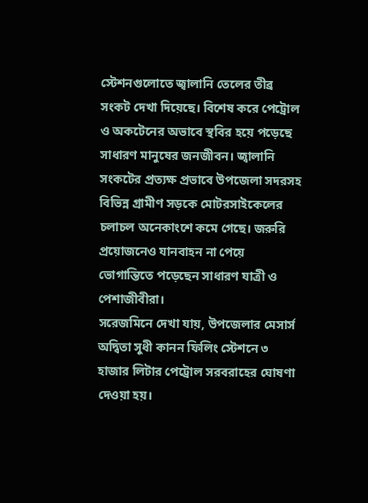স্টেশনগুলোতে জ্বালানি তেলের তীব্র সংকট দেখা দিয়েছে। বিশেষ করে পেট্রোল ও অকটেনের অভাবে স্থবির হয়ে পড়েছে সাধারণ মানুষের জনজীবন। জ্বালানি সংকটের প্রত্যক্ষ প্রভাবে উপজেলা সদরসহ বিভিন্ন গ্রামীণ সড়কে মোটরসাইকেলের চলাচল অনেকাংশে কমে গেছে। জরুরি প্রয়োজনেও যানবাহন না পেয়ে ভোগান্তিতে পড়েছেন সাধারণ যাত্রী ও পেশাজীবীরা।
সরেজমিনে দেখা যায়, উপজেলার মেসার্স অদ্বিতা সুধী কানন ফিলিং স্টেশনে ৩ হাজার লিটার পেট্রোল সরবরাহের ঘোষণা দেওয়া হয়।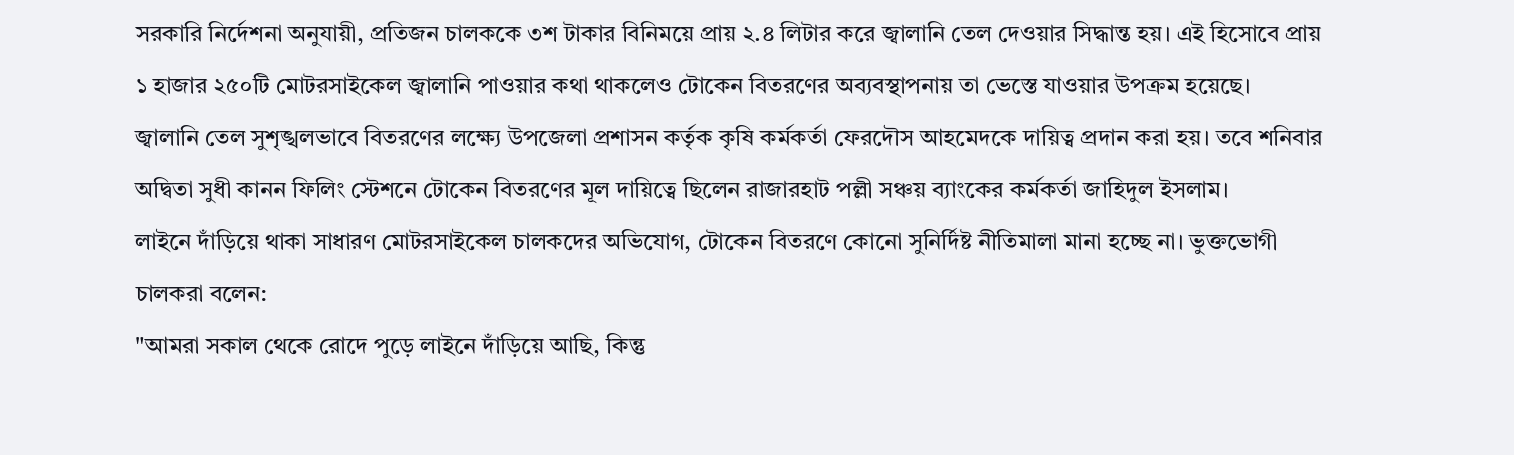সরকারি নির্দেশনা অনুযায়ী, প্রতিজন চালককে ৩শ টাকার বিনিময়ে প্রায় ২.৪ লিটার করে জ্বালানি তেল দেওয়ার সিদ্ধান্ত হয়। এই হিসোবে প্রায় ১ হাজার ২৫০টি মোটরসাইকেল জ্বালানি পাওয়ার কথা থাকলেও টোকেন বিতরণের অব্যবস্থাপনায় তা ভেস্তে যাওয়ার উপক্রম হয়েছে।
জ্বালানি তেল সুশৃঙ্খলভাবে বিতরণের লক্ষ্যে উপজেলা প্রশাসন কর্তৃক কৃষি কর্মকর্তা ফেরদৌস আহমেদকে দায়িত্ব প্রদান করা হয়। তবে শনিবার অদ্বিতা সুধী কানন ফিলিং স্টেশনে টোকেন বিতরণের মূল দায়িত্বে ছিলেন রাজারহাট পল্লী সঞ্চয় ব্যাংকের কর্মকর্তা জাহিদুল ইসলাম।
লাইনে দাঁড়িয়ে থাকা সাধারণ মোটরসাইকেল চালকদের অভিযোগ, টোকেন বিতরণে কোনো সুনির্দিষ্ট নীতিমালা মানা হচ্ছে না। ভুক্তভোগী চালকরা বলেন:
"আমরা সকাল থেকে রোদে পুড়ে লাইনে দাঁড়িয়ে আছি, কিন্তু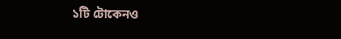১টি টোকেনও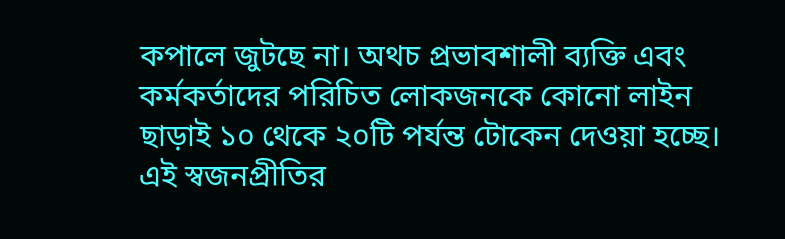কপালে জুটছে না। অথচ প্রভাবশালী ব্যক্তি এবং কর্মকর্তাদের পরিচিত লোকজনকে কোনো লাইন ছাড়াই ১০ থেকে ২০টি পর্যন্ত টোকেন দেওয়া হচ্ছে। এই স্বজনপ্রীতির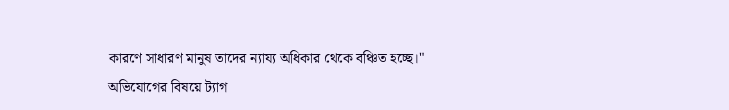কারণে সাধারণ মানুষ তাদের ন্যায্য অধিকার থেকে বঞ্চিত হচ্ছে।"
অভিযোগের বিষয়ে ট্যাগ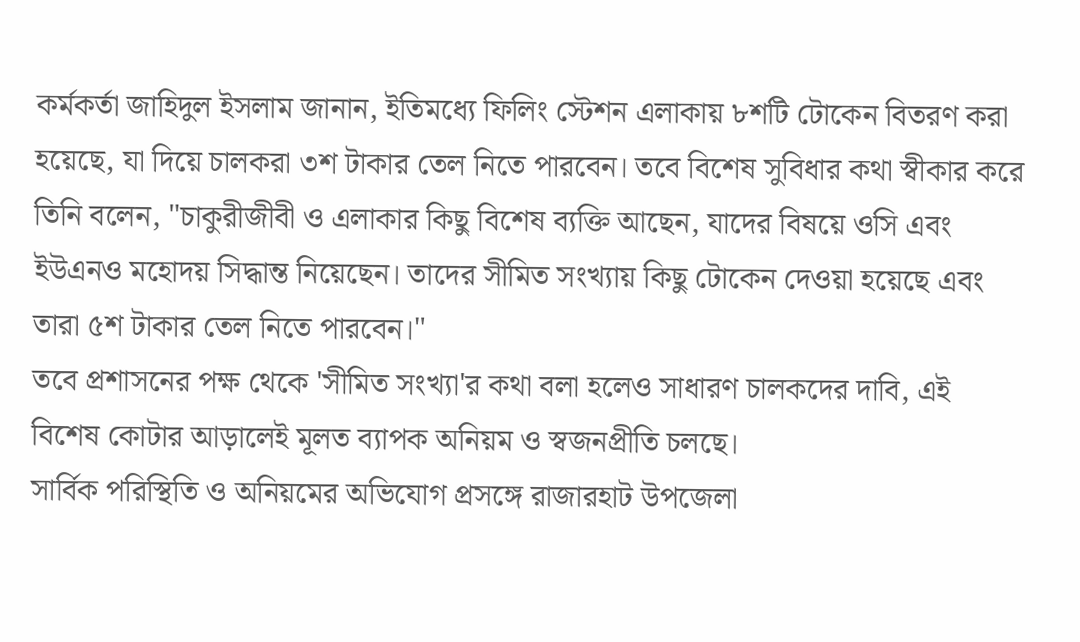কর্মকর্তা জাহিদুল ইসলাম জানান, ইতিমধ্যে ফিলিং স্টেশন এলাকায় ৮শটি টোকেন বিতরণ করা হয়েছে, যা দিয়ে চালকরা ৩শ টাকার তেল নিতে পারবেন। তবে বিশেষ সুবিধার কথা স্বীকার করে তিনি বলেন, "চাকুরীজীবী ও এলাকার কিছু বিশেষ ব্যক্তি আছেন, যাদের বিষয়ে ওসি এবং ইউএনও মহোদয় সিদ্ধান্ত নিয়েছেন। তাদের সীমিত সংখ্যায় কিছু টোকেন দেওয়া হয়েছে এবং তারা ৫শ টাকার তেল নিতে পারবেন।"
তবে প্রশাসনের পক্ষ থেকে 'সীমিত সংখ্যা'র কথা বলা হলেও সাধারণ চালকদের দাবি, এই বিশেষ কোটার আড়ালেই মূলত ব্যাপক অনিয়ম ও স্বজনপ্রীতি চলছে।
সার্বিক পরিস্থিতি ও অনিয়মের অভিযোগ প্রসঙ্গে রাজারহাট উপজেলা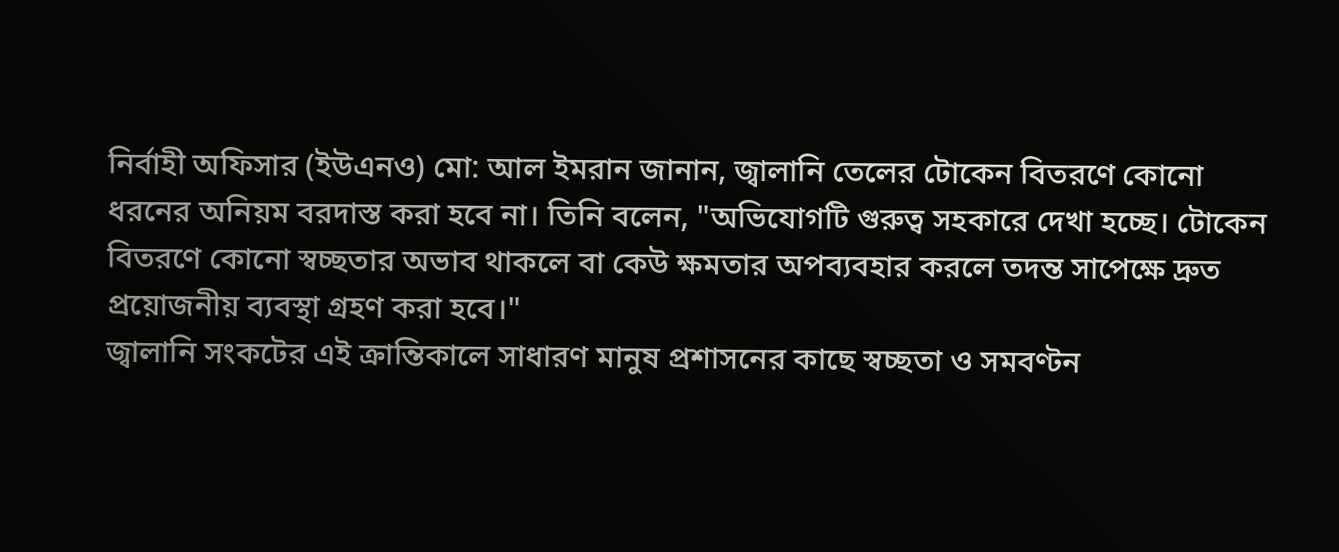নির্বাহী অফিসার (ইউএনও) মো: আল ইমরান জানান, জ্বালানি তেলের টোকেন বিতরণে কোনো ধরনের অনিয়ম বরদাস্ত করা হবে না। তিনি বলেন, "অভিযোগটি গুরুত্ব সহকারে দেখা হচ্ছে। টোকেন বিতরণে কোনো স্বচ্ছতার অভাব থাকলে বা কেউ ক্ষমতার অপব্যবহার করলে তদন্ত সাপেক্ষে দ্রুত প্রয়োজনীয় ব্যবস্থা গ্রহণ করা হবে।"
জ্বালানি সংকটের এই ক্রান্তিকালে সাধারণ মানুষ প্রশাসনের কাছে স্বচ্ছতা ও সমবণ্টন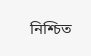নিশ্চিত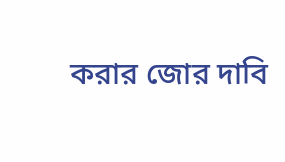করার জোর দাবি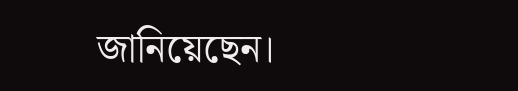জানিয়েছেন।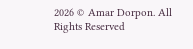2026 © Amar Dorpon. All Rights Reserved